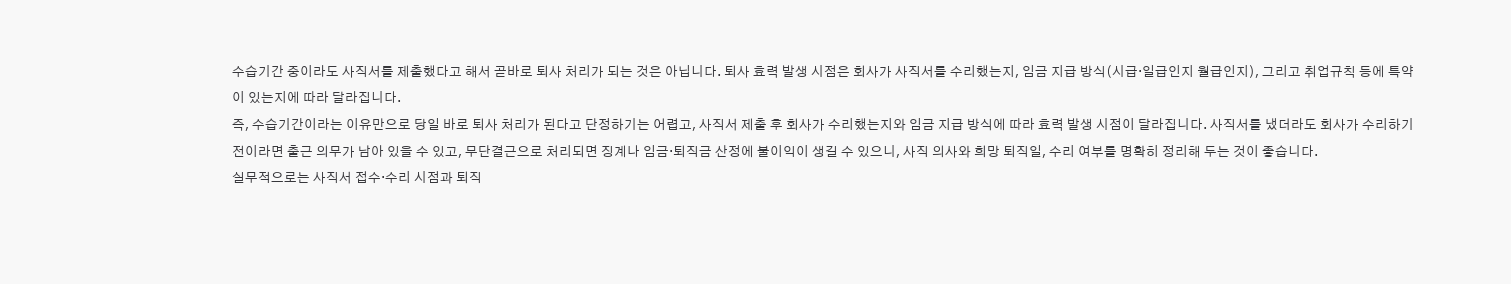수습기간 중이라도 사직서를 제출했다고 해서 곧바로 퇴사 처리가 되는 것은 아닙니다. 퇴사 효력 발생 시점은 회사가 사직서를 수리했는지, 임금 지급 방식(시급·일급인지 월급인지), 그리고 취업규칙 등에 특약이 있는지에 따라 달라집니다.
즉, 수습기간이라는 이유만으로 당일 바로 퇴사 처리가 된다고 단정하기는 어렵고, 사직서 제출 후 회사가 수리했는지와 임금 지급 방식에 따라 효력 발생 시점이 달라집니다. 사직서를 냈더라도 회사가 수리하기 전이라면 출근 의무가 남아 있을 수 있고, 무단결근으로 처리되면 징계나 임금·퇴직금 산정에 불이익이 생길 수 있으니, 사직 의사와 희망 퇴직일, 수리 여부를 명확히 정리해 두는 것이 좋습니다.
실무적으로는 사직서 접수·수리 시점과 퇴직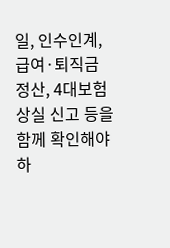일, 인수인계, 급여·퇴직금 정산, 4대보험 상실 신고 등을 함께 확인해야 하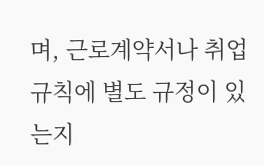며, 근로계약서나 취업규칙에 별도 규정이 있는지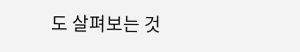도 살펴보는 것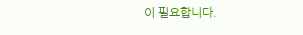이 필요합니다.